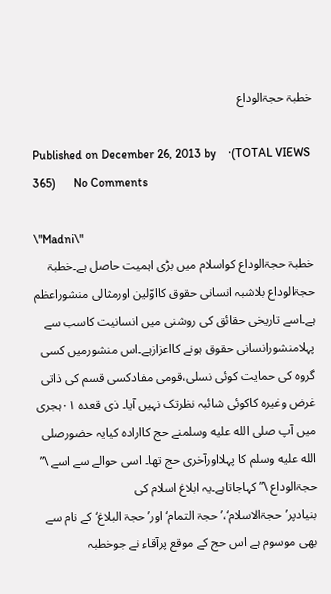خطبۃ حجۃالوداع

Published on December 26, 2013 by    ·(TOTAL VIEWS 365)      No Comments

\"Madni\"
خطبۃ حجۃالوداع کواسلام میں بڑی اہمیت حاصل ہے۔خطبۃ حجۃالوداع بلاشبہ انسانی حقوق کااوّلین اورمثالی منشوراعظم ہے۔اسے تاریخی حقائق کی روشنی میں انسانیت کاسب سے پہلامنشورانسانی حقوق ہونے کااعزازہے۔اس منشورمیں کسی گروہ کی حمایت کوئی نسلی،قومی مفادکسی قسم کی ذاتی غرض وغیرہ کاکوئی شائبہ نظرتک نہیں آیا۔ ذی قعدہ ۰۱ہجری میں آپ صلى الله عليه وسلمنے حج کاارادہ کیایہ حضورصلى الله عليه وسلم کا پہلااورآخری حج تھا۔ اسی حوالے سے اسے \” حجۃالوداع \”کہاجاتاہے۔یہ ابلاغ اسلام کی بنیادپر’حجۃالاسلام‘،’حجۃ التمام‘اور’حجۃ البلاغ‘کے نام سے بھی موسوم ہے اس حج کے موقع پرآقاء نے جوخطبہ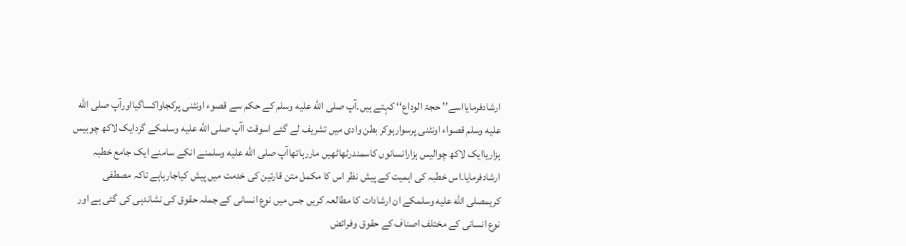ارشادفرمایااسے’’ حجۃ الوداع‘‘ کہتے ہیں۔آپ صلى الله عليه وسلم کے حکم سے قصوء اونٹنی پرکجاواکساگیااورآپ صلى الله عليه وسلم قصواء اونٹنی پرسوارہوکر بطن وادی میں تشریف لے گئے اسوقت اآپ صلى الله عليه وسلمکے گردایک لاکھ چوبیس ہزاریاایک لاکھ چوالیس ہزارانسانوں کاسمندرٹھاٹھیں ماررہاتھاآپ صلى الله عليه وسلمنے انکے سامنے ایک جامع خطبہ ارشادفرمایا۔اس خطبہ کی اہمیت کے پیش نظر اس کا مکمل متن قارئین کی خدمت میں پیش کیاجارہاہے تاکہ مصطفی کریمصلى الله عليه وسلمکے ان ارشادات کا مطالعہ کریں جس میں نوع انسانی کے جملہ حقوق کی نشاندہی کی گئی ہے اور نوع انسانی کے مختلف اصناف کے حقوق وفرائض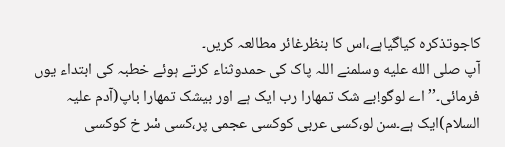کاجوتذکرہ کیاگیاہے،اس کا بنظرغائر مطالعہ کریں۔
آپ صلى الله عليه وسلمنے اللہ پاک کی حمدوثناء کرتے ہوئے خطبہ کی ابتداء یوں فرمائی۔’’اے لوگو!بے شک تمھارا رب ایک ہے اور بیشک تمھارا باپ(آدم علیہ السلام)ایک ہے۔سن لو،کسی عربی کوکسی عجمی پر،کسی سْر خ کوکسی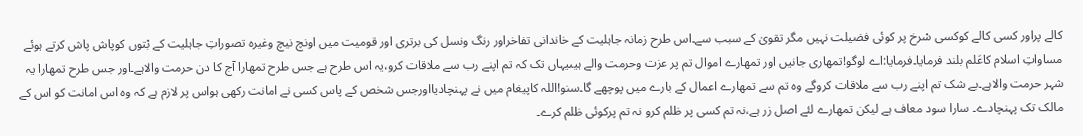کالے پراور کسی کالے کوکسی سْرخ پر کوئی فضیلت نہیں مگر تقویٰ کے سبب سے۔اس طرح زمانہ جاہلیت کے خاندانی تفاخراور رنگ ونسل کی برتری اور قومیت میں اونچ نیچ وغیرہ تصوراتِ جاہلیت کے بْتوں کوپاش پاش کرتے ہوئے مساواتِ اسلام کاعَلم بلند فرمایا۔فرمایا:اے لوگو!تمھاری جانیں اور تمھارے اموال تم پر عزت وحرمت والے ہیںیہاں تک کہ تم اپنے رب سے ملاقات کرو،یہ اس طرح ہے جس طرح تمھارا آج کا دن حرمت والاہے۔اور جس طرح تمھارا یہ شہر حرمت والاہے۔بے شک تم اپنے رب سے ملاقات کروگے وہ تم سے تمھارے اعمال کے بارے میں پوچھے گا۔سنو!اللہ کاپیغام میں نے پہنچادیااورجس شخص کے پاس کسی نے امانت رکھی ہواس پر لازم ہے کہ وہ اس امانت کو اس کے مالک تک پہنچادے۔ سارا سود معاف ہے لیکن تمھارے لئے اصل زر ہے،نہ تم کسی پر ظلم کرو نہ تم پرکوئی ظلم کرے۔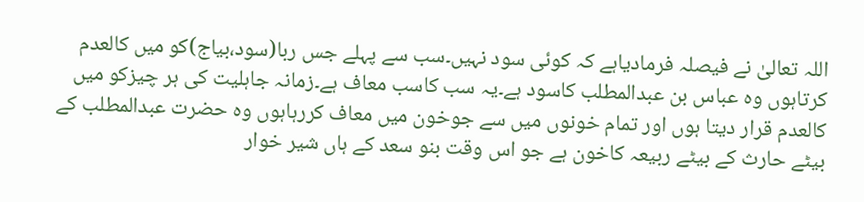اللہ تعالیٰ نے فیصلہ فرمادیاہے کہ کوئی سود نہیں۔سب سے پہلے جس ربا(سود،بیاج)کو میں کالعدم کرتاہوں وہ عباس بن عبدالمطلب کاسود ہے۔یہ سب کاسب معاف ہے۔زمانہ جاہلیت کی ہر چیزکو میں کالعدم قرار دیتا ہوں اور تمام خونوں میں سے جوخون میں معاف کررہاہوں وہ حضرت عبدالمطلب کے بیٹے حارث کے بیٹے ربیعہ کاخون ہے جو اس وقت بنو سعد کے ہاں شیر خوار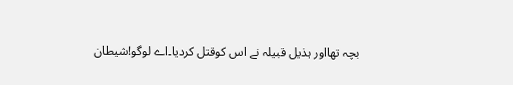بچہ تھااور ہذیل قبیلہ نے اس کوقتل کردیا۔اے لوگو!شیطان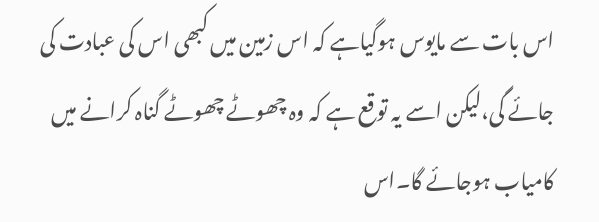اس بات سے مایوس ہوگیاہے کہ اس زمین میں کبھی اس کی عبادت کی جائے گی،لیکن اسے یہ توقع ہے کہ وہ چھوٹے چھوٹے گناہ کرانے میں کامیاب ہوجائے گا۔اس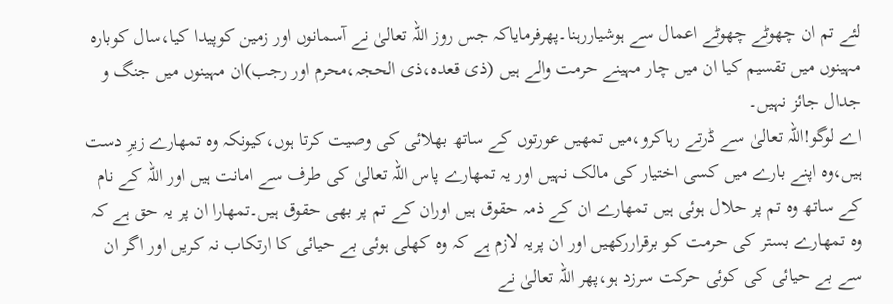لئے تم ان چھوٹے چھوٹے اعمال سے ہوشیاررہنا۔پھرفرمایاکہ جس روز اللہ تعالیٰ نے آسمانوں اور زمین کوپیدا کیا،سال کوبارہ مہینوں میں تقسیم کیا ان میں چار مہینے حرمت والے ہیں (ذی قعدہ،ذی الحجہ،محرم اور رجب)ان مہینوں میں جنگ و جدال جائز نہیں۔
اے لوگو!اللہ تعالیٰ سے ڈرتے رہاکرو،میں تمھیں عورتوں کے ساتھ بھلائی کی وصیت کرتا ہوں،کیونکہ وہ تمھارے زیرِ دست ہیں،وہ اپنے بارے میں کسی اختیار کی مالک نہیں اور یہ تمھارے پاس اللہ تعالیٰ کی طرف سے امانت ہیں اور اللہ کے نام کے ساتھ وہ تم پر حلال ہوئی ہیں تمھارے ان کے ذمہ حقوق ہیں اوران کے تم پر بھی حقوق ہیں۔تمھارا ان پر یہ حق ہے کہ وہ تمھارے بستر کی حرمت کو برقراررکھیں اور ان پریہ لازم ہے کہ وہ کھلی ہوئی بے حیائی کا ارتکاب نہ کریں اور اگر ان سے بے حیائی کی کوئی حرکت سرزد ہو،پھر اللہ تعالیٰ نے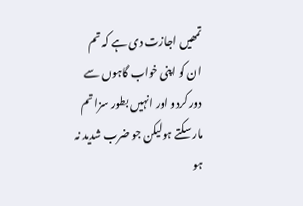تمھیں اجازت دی ہے کہ تم ان کو اپنی خواب گاہوں سے دور کردو اور انہیں بطور سزا تم مار سکتے ہولیکن جو ضرب شدید نہ ہو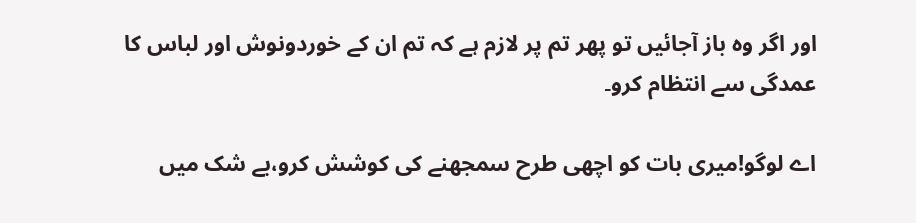اور اگر وہ باز آجائیں تو پھر تم پر لازم ہے کہ تم ان کے خوردونوش اور لباس کا عمدگی سے انتظام کرو۔

اے لوگو!میری بات کو اچھی طرح سمجھنے کی کوشش کرو،بے شک میں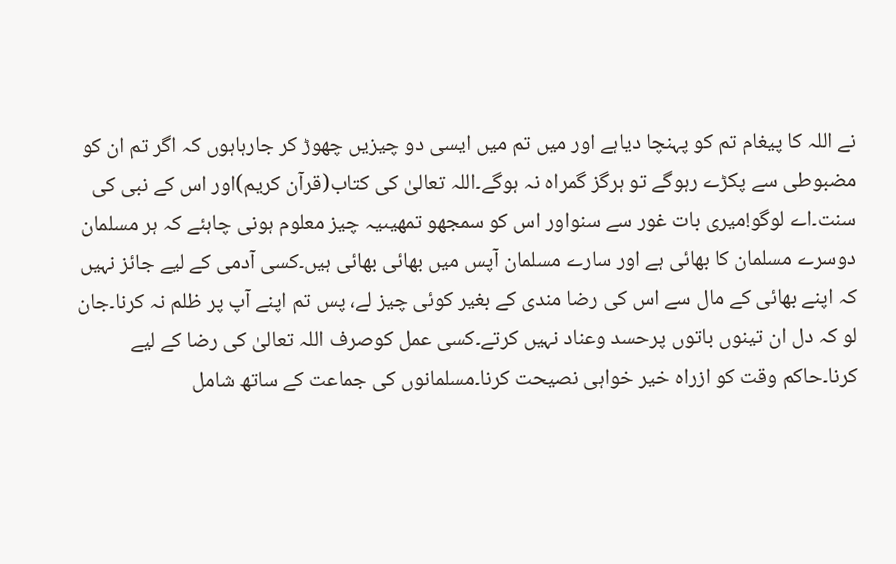نے اللہ کا پیغام تم کو پہنچا دیاہے اور میں تم میں ایسی دو چیزیں چھوڑ کر جارہاہوں کہ اگر تم ان کو مضبوطی سے پکڑے رہوگے تو ہرگز گمراہ نہ ہوگے۔اللہ تعالیٰ کی کتاب(قرآن کریم)اور اس کے نبی کی سنت۔اے لوگو!میری بات غور سے سنواور اس کو سمجھو تمھیںیہ چیز معلوم ہونی چاہئے کہ ہر مسلمان دوسرے مسلمان کا بھائی ہے اور سارے مسلمان آپس میں بھائی بھائی ہیں۔کسی آدمی کے لیے جائز نہیں کہ اپنے بھائی کے مال سے اس کی رضا مندی کے بغیر کوئی چیز لے، پس تم اپنے آپ پر ظلم نہ کرنا۔جان لو کہ دل ان تینوں باتوں پرحسد وعناد نہیں کرتے۔کسی عمل کوصرف اللہ تعالیٰ کی رضا کے لیے کرنا۔حاکم وقت کو ازراہ خیر خواہی نصیحت کرنا۔مسلمانوں کی جماعت کے ساتھ شامل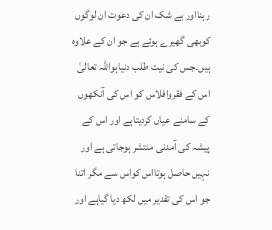رہنااور بے شک ان کی دعوت ان لوگوں کوبھی گھیرے ہوئے ہے جو ان کے علاوہ ہیں۔جس کی نیت طلب دنیاہواللہ تعالیٰ اس کے فقروافلاس کو اس کی آنکھوں کے سامنے عیاں کردیتاہے اور اس کے پیشہ کی آمدنی منتشر ہوجاتی ہے اور نہیں حاصل ہوتااس کواس سے مگر اتنا جو اس کی تقدیر میں لکھ دیا گیاہے اور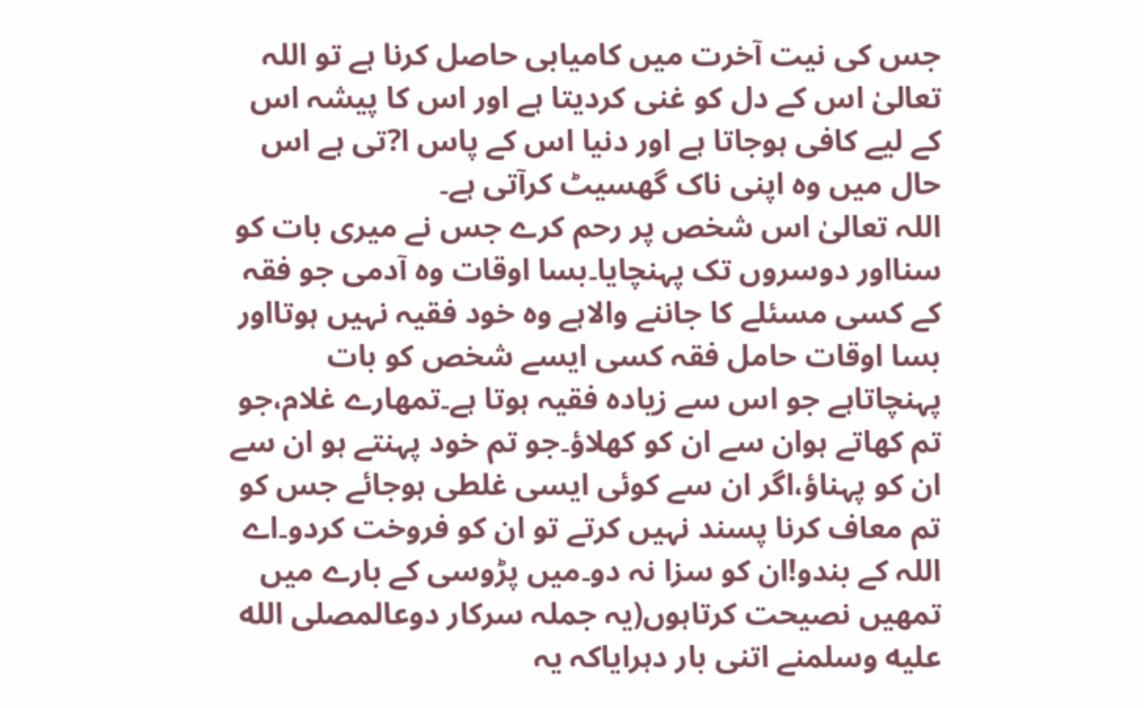جس کی نیت آخرت میں کامیابی حاصل کرنا ہے تو اللہ تعالیٰ اس کے دل کو غنی کردیتا ہے اور اس کا پیشہ اس کے لیے کافی ہوجاتا ہے اور دنیا اس کے پاس ا?تی ہے اس حال میں وہ اپنی ناک گھسیٹ کرآتی ہے۔
اللہ تعالیٰ اس شخص پر رحم کرے جس نے میری بات کو سنااور دوسروں تک پہنچایا۔بسا اوقات وہ آدمی جو فقہ کے کسی مسئلے کا جاننے والاہے وہ خود فقیہ نہیں ہوتااور بسا اوقات حامل فقہ کسی ایسے شخص کو بات پہنچاتاہے جو اس سے زیادہ فقیہ ہوتا ہے۔تمھارے غلام،جو تم کھاتے ہوان سے ان کو کھلاؤ۔جو تم خود پہنتے ہو ان سے ان کو پہناؤ،اگر ان سے کوئی ایسی غلطی ہوجائے جس کو تم معاف کرنا پسند نہیں کرتے تو ان کو فروخت کردو۔اے اللہ کے بندو!ان کو سزا نہ دو۔میں پڑوسی کے بارے میں تمھیں نصیحت کرتاہوں(یہ جملہ سرکار دوعالمصلى الله عليه وسلمنے اتنی بار دہرایاکہ یہ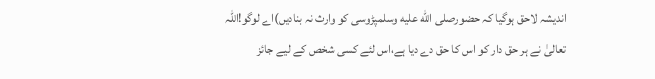اندیشہ لاحق ہوگیا کہ حضورصلى الله عليه وسلمپڑوسی کو وارث نہ بنادیں)اے لوگو!اللہ تعالیٰ نے ہر حق دار کو اس کا حق دے دیا ہے،اس لئے کسی شخص کے لیے جائز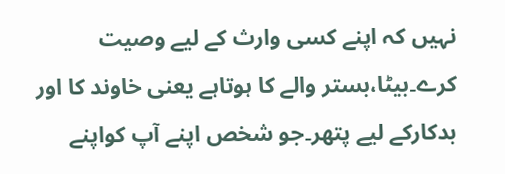نہیں کہ اپنے کسی وارث کے لیے وصیت کرے۔بیٹا،بستر والے کا ہوتاہے یعنی خاوند کا اور بدکارکے لیے پتھر۔جو شخص اپنے آپ کواپنے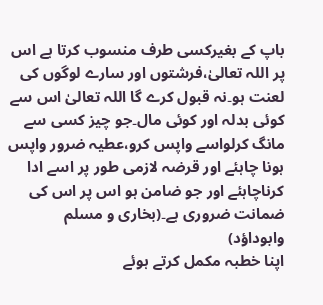باپ کے بغیرکسی طرف منسوب کرتا ہے اس پر اللہ تعالیٰ،فرشتوں اور سارے لوگوں کی لعنت ہو۔نہ قبول کرے گا اللہ تعالیٰ اس سے کوئی بدلہ اور کوئی مال۔جو چیز کسی سے مانگ کرلواسے واپس کرو،عطیہ ضرور واپس ہونا چاہئے اور قرضہ لازمی طور پر اسے ادا کرناچاہئے اور جو ضامن ہو اس پر اس کی ضمانت ضروری ہے۔(بخاری و مسلم وابوداؤد)
اپنا خطبہ مکمل کرتے ہوئے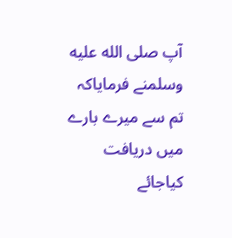آپ صلى الله عليه وسلمنے فرمایاکہ تم سے میرے بارے میں دریافت کیاجائے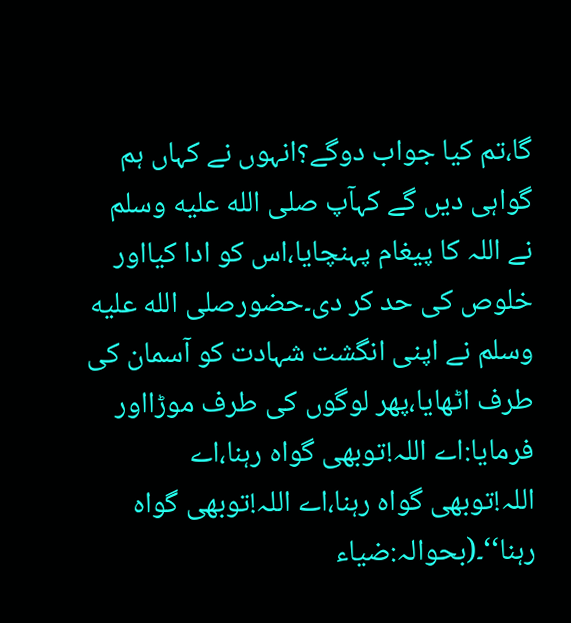گا،تم کیا جواب دوگے؟انہوں نے کہاں ہم گواہی دیں گے کہآپ صلى الله عليه وسلم نے اللہ کا پیغام پہنچایا،اس کو ادا کیااور خلوص کی حد کر دی۔حضورصلى الله عليه وسلم نے اپنی انگشت شہادت کو آسمان کی طرف اٹھایا،پھر لوگوں کی طرف موڑااور فرمایا:اے اللہ!توبھی گواہ رہنا،اے اللہ!توبھی گواہ رہنا،اے اللہ!توبھی گواہ رہنا‘‘۔(بحوالہ:ضیاء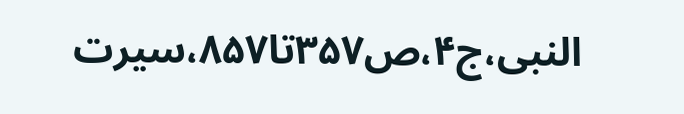النبی،ج۴،ص۳۵۷تا۸۵۷،سیرت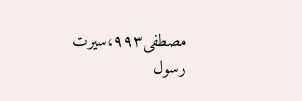مصطفی۹۹۳،سیرت رسول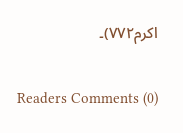اکرم۷۷۲)۔

Readers Comments (0)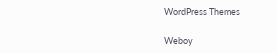WordPress Themes

Weboy